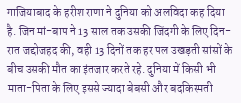गाजियाबाद के हरीश राणा ने दुनिया को अलविदा कह दिया है. जिन मां-बाप ने 13 साल तक उसकी जिंदगी के लिए दिन-रात जद्दोजहद की, वही 13 दिनों तक हर पल उखड़ती सांसों के बीच उसकी मौत का इंतजार करते रहे. दुनिया में किसी भी माता-पिता के लिए इससे ज्यादा बेबसी और बदकिस्मती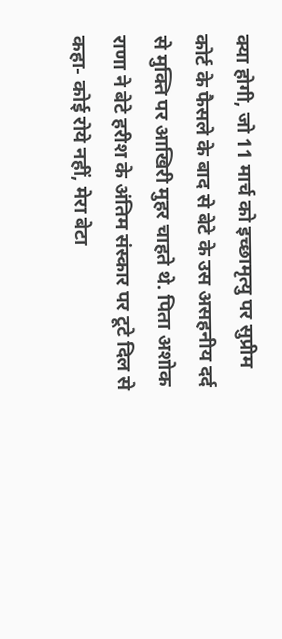क्या होगी, जो 11 मार्च को इच्छामृत्यु पर सुप्रीम कोर्ट के फैसले के बाद से बेटे के उस असहनीय दर्द से मुक्ति पर आखिरी मुहर चाहते थे. पिता अशोक राणा ने बेटे हरीश के अंतिम संस्कार पर टूटे दिल से कहा- कोई रोये नहीं, मेरा बेटा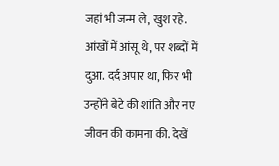जहां भी जन्म ले, खुश रहे. आंखों में आंसू थे, पर शब्दों में दुआ. दर्द अपार था, फिर भी उन्होंने बेटे की शांति और नए जीवन की कामना की. देखें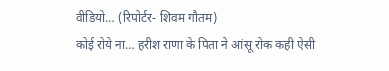वीडियो… (रिपोर्टर- शिवम गौतम)
कोई रोये ना… हरीश राणा के पिता ने आंसू रोक कही ऐसी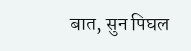बात, सुन पिघल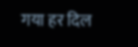गया हर दिल